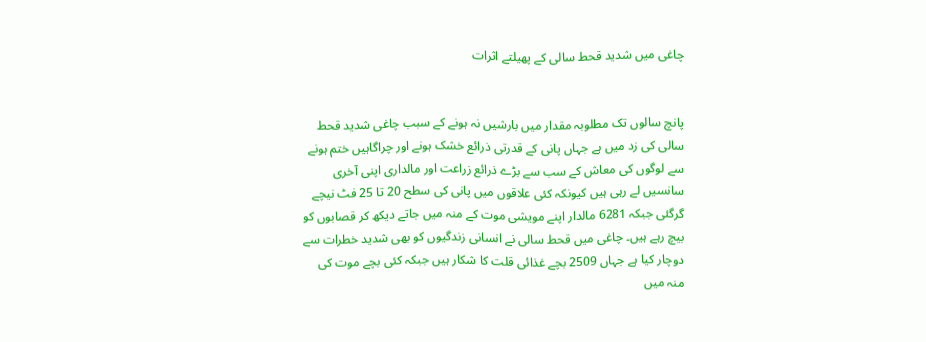چاغی میں شدید قحط سالی کے پھیلتے اثرات


پانچ سالوں تک مطلوبہ مقدار میں بارشیں نہ ہونے کے سبب چاغی شدید قحط سالی کی زد میں ہے جہاں پانی کے قدرتی ذرائع خشک ہونے اور چراگاہیں ختم ہونے سے لوگوں کی معاش کے سب سے بڑے ذرائع زراعت اور مالداری اپنی آخری سانسیں لے رہی ہیں کیونکہ کئی علاقوں میں پانی کی سطح 20 تا 25 فٹ نیچے گرگئی جبکہ 6281 مالدار اپنے مویشی موت کے منہ میں جاتے دیکھ کر قصابوں کو بیچ رہے ہیں۔ چاغی میں قحط سالی نے انسانی زندگیوں کو بھی شدید خطرات سے دوچار کیا ہے جہاں 2509 بچے غذائی قلت کا شکار ہیں جبکہ کئی بچے موت کی منہ میں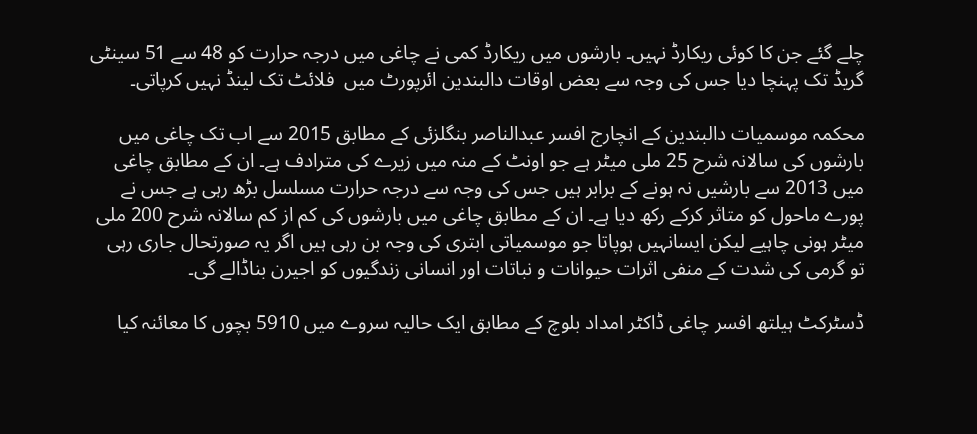چلے گئے جن کا کوئی ریکارڈ نہیں۔ بارشوں میں ریکارڈ کمی نے چاغی میں درجہ حرارت کو 48 سے 51 سینٹی گریڈ تک پہنچا دیا جس کی وجہ سے بعض اوقات دالبندین ائرپورٹ میں  فلائٹ تک لینڈ نہیں کرپاتی۔

محکمہ موسمیات دالبندین کے انچارج افسر عبدالناصر بنگلزئی کے مطابق 2015 سے اب تک چاغی میں بارشوں کی سالانہ شرح 25 ملی میٹر ہے جو اونٹ کے منہ میں زیرے کی مترادف ہے۔ ان کے مطابق چاغی میں 2013 سے بارشیں نہ ہونے کے برابر ہیں جس کی وجہ سے درجہ حرارت مسلسل بڑھ رہی ہے جس نے پورے ماحول کو متاثر کرکے رکھ دیا ہے۔ ان کے مطابق چاغی میں بارشوں کی کم از کم سالانہ شرح 200 ملی میٹر ہونی چاہیے لیکن ایسانہیں ہوپاتا جو موسمیاتی ابتری کی وجہ بن رہی ہیں اگر یہ صورتحال جاری رہی تو گرمی کی شدت کے منفی اثرات حیوانات و نباتات اور انسانی زندگیوں کو اجیرن بناڈالے گی۔

ڈسٹرکٹ ہیلتھ افسر چاغی ڈاکٹر امداد بلوچ کے مطابق ایک حالیہ سروے میں 5910 بچوں کا معائنہ کیا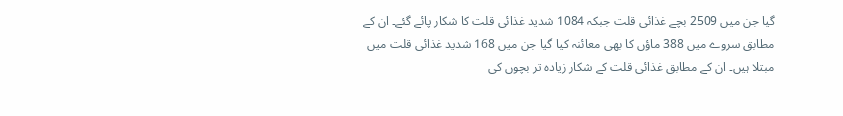گیا جن میں 2509 بچے غذائی قلت جبکہ 1084 شدید غذائی قلت کا شکار پائے گئے۔ ان کے مطابق سروے میں 388 ماؤں کا بھی معائنہ کیا گیا جن میں 168 شدید غذائی قلت میں مبتلا ہیں۔ ان کے مطابق غذائی قلت کے شکار زیادہ تر بچوں کی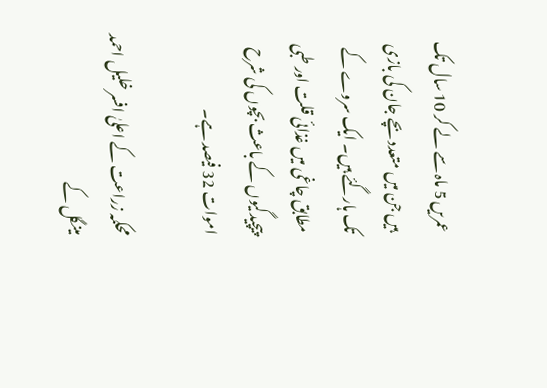عمریں 5 ماہ سے لے کر 10 سال تک ہیں جن میں متعدد بچے جان کی بازی تک ہارگئے ہیں۔ ایک سروے کے مطابق چاغی میں غذائی قلت اور طبی پیچیدگیوں کے باعث بچوں کی شرح اموات 32 فیصد ہے۔

محکمہ زراعت کے اعلیٰ افسر خلیل احمد مینگل کے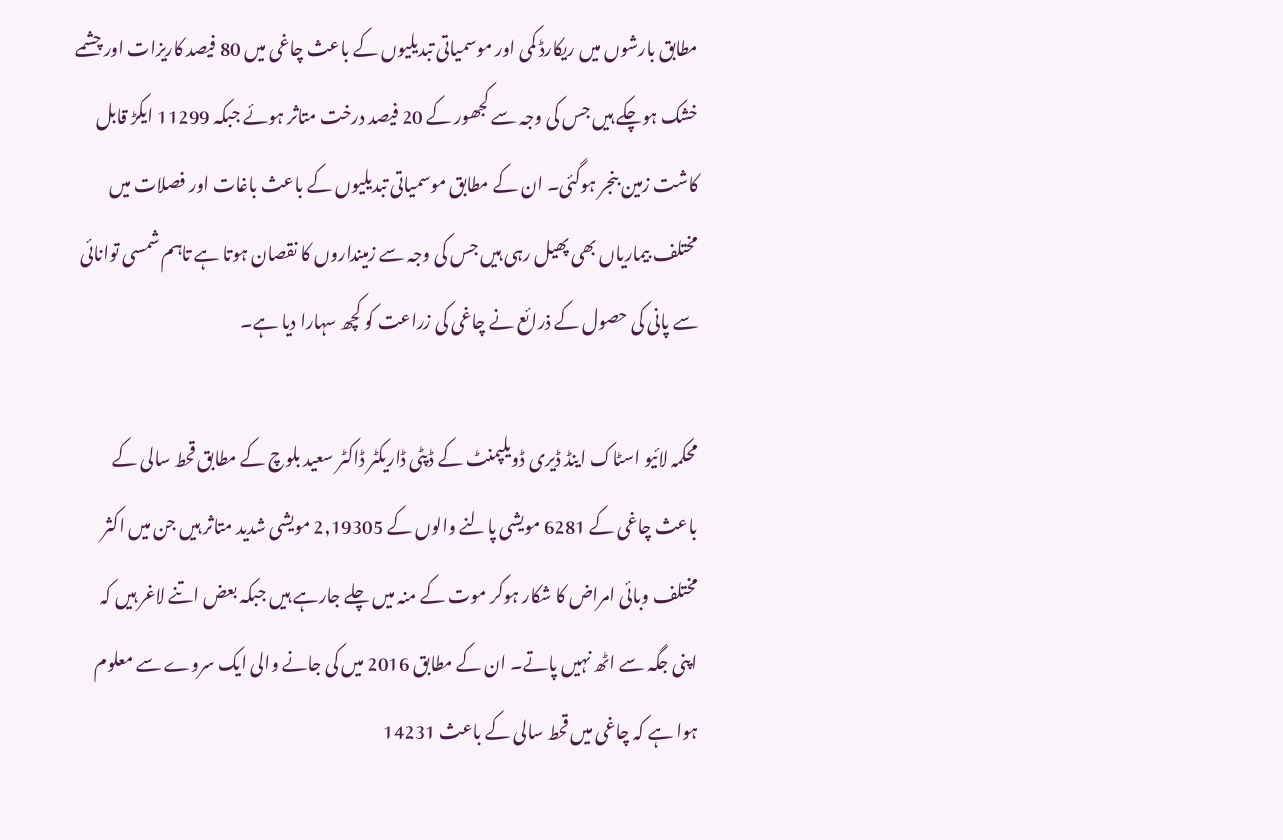مطابق بارشوں میں ریکارڈ کمی اور موسمیاتی تبدیلیوں کے باعث چاغی میں 80 فیصد کاریزات اور چشمے خشک ہوچکے ہیں جس کی وجہ سے کجھور کے 20 فیصد درخت متاثر ہوئے جبکہ 11299 ایکڑ قابل کاشت زمین بنجر ہوگئی۔ ان کے مطابق موسمیاتی تبدیلیوں کے باعث باغات اور فصلات میں مختلف بیماریاں بھی پھیل رہی ہیں جس کی وجہ سے زمینداروں کا نقصان ہوتا ہے تاہم شمسی توانائی سے پانی کی حصول کے ذرائع نے چاغی کی زراعت کو کچھ سہارا دیا ہے۔

محکمہ لائیو اسٹاک اینڈ ڈیری ڈویلپمنٹ کے ڈپٹی ڈاریکٹر ڈاکٹر سعید بلوچ کے مطابق قحط سالی کے باعث چاغی کے 6281 مویشی پالنے والوں کے 2,19305 مویشی شدید متاثر ہیں جن میں اکثر مختلف وبائی امراض کا شکار ہوکر موت کے منہ میں چلے جارہے ہیں جبکہ بعض اتنے لاغر ہیں کہ اپنی جگہ سے اٹھ نہیں پاتے۔ ان کے مطابق 2016 میں کی جانے والی ایک سروے سے معلوم ہوا ہے کہ چاغی میں قحط سالی کے باعث 14231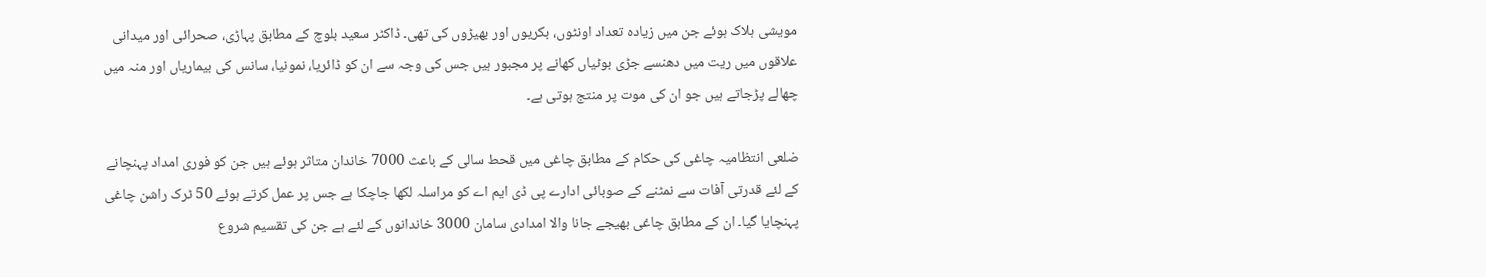مویشی ہلاک ہوئے جن میں زیادہ تعداد اونٹوں، بکریوں اور بھیڑوں کی تھی۔ ڈاکٹر سعید بلوچ کے مطابق پہاڑی، صحرائی اور میدانی علاقوں میں ریت میں دھنسے جڑی بوٹیاں کھانے پر مجبور ہیں جس کی وجہ سے ان کو ڈائریا، نمونیا، سانس کی بیماریاں اور منہ میں چھالے پڑجاتے ہیں جو ان کی موت پر منتج ہوتی ہے۔

ضلعی انتظامیہ چاغی کی حکام کے مطابق چاغی میں قحط سالی کے باعث 7000 خاندان متاثر ہوئے ہیں جن کو فوری امداد پہنچانے کے لئے قدرتی آفات سے نمٹنے کے صوبائی ادارے پی ڈی ایم اے کو مراسلہ لکھا جاچکا ہے جس پر عمل کرتے ہوئے 50 ٹرک راشن چاغی پہنچایا گیا۔ ان کے مطابق چاغی بھیجے جانا والا امدادی سامان 3000 خاندانوں کے لئے ہے جن کی تقسیم شروع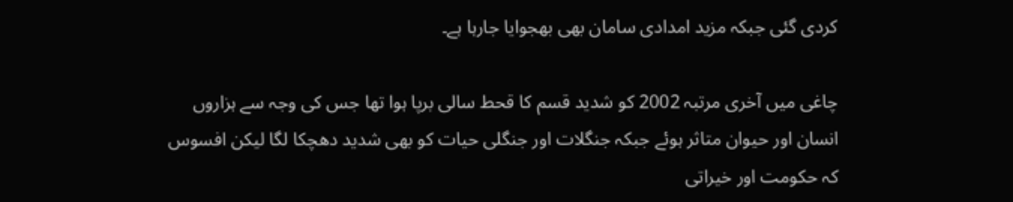کردی گئی جبکہ مزید امدادی سامان بھی بھجوایا جارہا ہے۔

چاغی میں آخری مرتبہ 2002 کو شدید قسم کا قحط سالی برپا ہوا تھا جس کی وجہ سے ہزاروں انسان اور حیوان متاثر ہوئے جبکہ جنگلات اور جنگلی حیات کو بھی شدید دھچکا لگا لیکن افسوس کہ حکومت اور خیراتی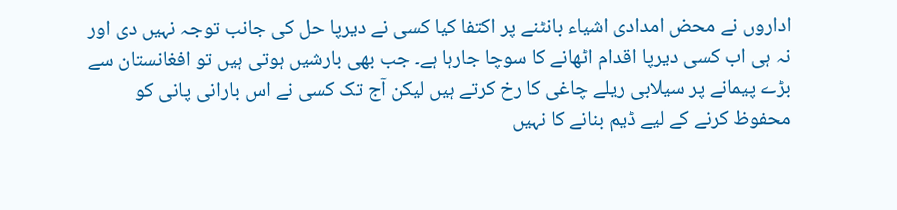اداروں نے محض امدادی اشیاء بانٹنے پر اکتفا کیا کسی نے دیرپا حل کی جانب توجہ نہیں دی اور نہ ہی اب کسی دیرپا اقدام اٹھانے کا سوچا جارہا ہے۔ جب بھی بارشیں ہوتی ہیں تو افغانستان سے بڑے پیمانے پر سیلابی ریلے چاغی کا رخ کرتے ہیں لیکن آج تک کسی نے اس بارانی پانی کو محفوظ کرنے کے لیے ڈیم بنانے کا نہیں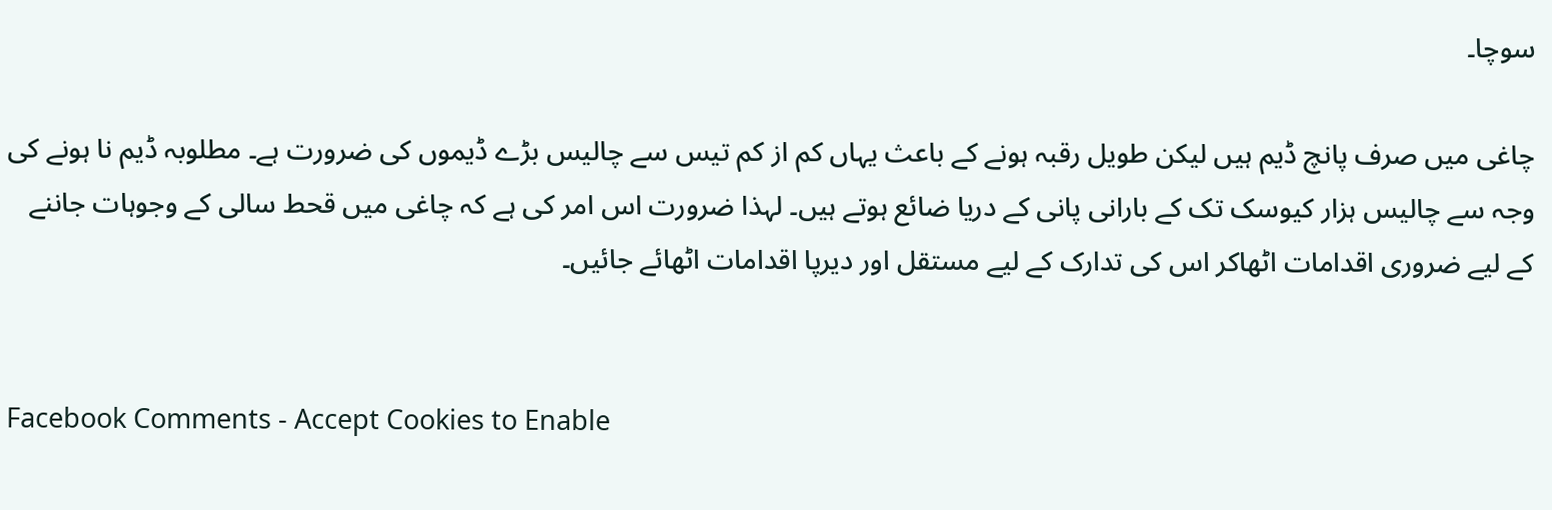سوچا۔

چاغی میں صرف پانچ ڈیم ہیں لیکن طویل رقبہ ہونے کے باعث یہاں کم از کم تیس سے چالیس بڑے ڈیموں کی ضرورت ہے۔ مطلوبہ ڈیم نا ہونے کی وجہ سے چالیس ہزار کیوسک تک کے بارانی پانی کے دریا ضائع ہوتے ہیں۔ لہذا ضرورت اس امر کی ہے کہ چاغی میں قحط سالی کے وجوہات جاننے کے لیے ضروری اقدامات اٹھاکر اس کی تدارک کے لیے مستقل اور دیرپا اقدامات اٹھائے جائیں۔


Facebook Comments - Accept Cookies to Enable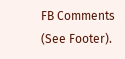FB Comments (See Footer).